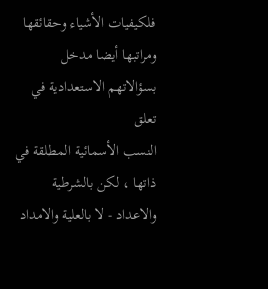فلكيفيات الأشياء وحقائقها ومراتبها أيضا مدخل بسؤالاتهم الاستعدادية في تعلق
النسب الأسمائية المطلقة في ذاتها ، لكن بالشرطية والاعداد - لا بالعلية والامداد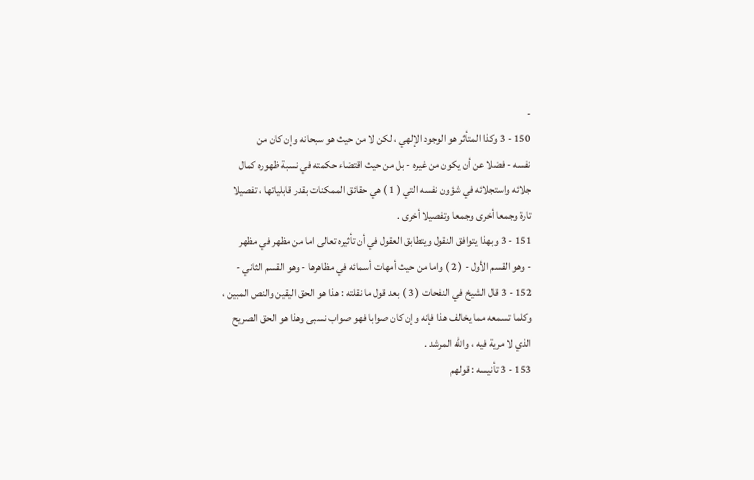-
150 - 3 وكذا المتأثر هو الوجود الإلهي ، لكن لا من حيث هو سبحانه وإن كان من
نفسه - فضلا عن أن يكون من غيره - بل من حيث اقتضاء حكمته في نسبة ظهوره كمال
جلائه واستجلائه في شؤون نفسه التي ( 1 ) هي حقائق الممكنات بقدر قابلياتها ، تفصيلا
تارة وجمعا أخرى وجمعا وتفصيلا أخرى .
151 - 3 وبهذا يتوافق النقول ويتطابق العقول في أن تأثيره تعالى اما من مظهر في مظهر
- وهو القسم الأول - ( 2 ) واما من حيث أمهات أسمائه في مظاهرها - وهو القسم الثاني -
152 - 3 قال الشيخ في النفحات ( 3 ) بعد قول ما نقلته : هذا هو الحق اليقين والنص المبين ،
وكلما تسمعه مما يخالف هذا فإنه وإن كان صوابا فهو صواب نسبى وهذا هو الحق الصريح
الذي لا مرية فيه ، والله المرشد .
153 - 3 تأنيسه : قولهم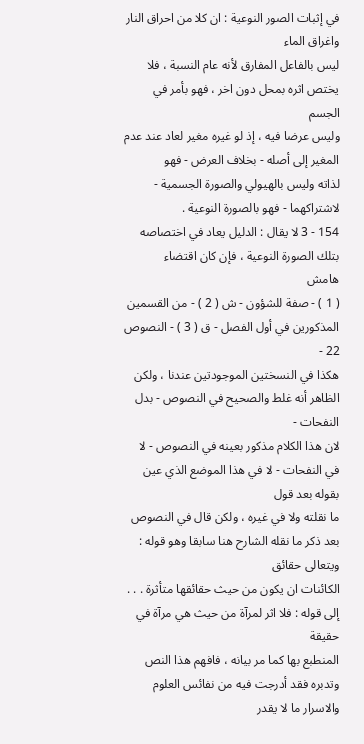في إثبات الصور النوعية : ان كلا من احراق النار واغراق الماء
ليس بالفاعل المفارق لأنه عام النسبة ، فلا يختص اثره بمحل دون اخر ، فهو بأمر في الجسم
وليس عرضا فيه ، إذ لو غيره مغير لعاد عند عدم المغير إلى أصله - بخلاف العرض - فهو
لذاته وليس بالهيولي والصورة الجسمية - لاشتراكهما - فهو بالصورة النوعية .
154 - 3 لا يقال : الدليل يعاد في اختصاصه بتلك الصورة النوعية ، فإن كان اقتضاء
هامش
( 1 ) - صفة للشؤون - ش ( 2 ) - من القسمين المذكورين في أول الفصل - ق ( 3 ) - النصوص 22 -
هكذا في النسختين الموجودتين عندنا ، ولكن الظاهر أنه غلط والصحيح في النصوص - بدل النفحات -
لان هذا الكلام مذكور بعينه في النصوص - لا في النفحات - لا في هذا الموضع الذي عين بقوله بعد قول
ما نقلته ولا في غيره ، ولكن قال في النصوص بعد ذكر ما نقله الشارح هنا سابقا وهو قوله : ويتعالى حقائق
الكائنات ان يكون من حيث حقائقها متأثرة . . . إلى قوله : فلا اثر لمرآة من حيث هي مرآة في حقيقة
المنطبع بها كما مر بيانه ، فافهم هذا النص وتدبره فقد أدرجت فيه من نفائس العلوم والاسرار ما لا يقدر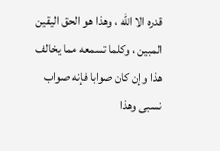قدره الا الله ، وهذا هو الحق اليقين المبين ، وكلما تسمعه مما يخالف هذا وإن كان صوابا فإنه صواب
نسبى وهذا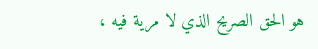هو الحق الصريح الذي لا مرية فيه ،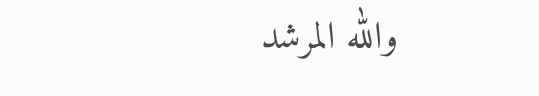والله المرشد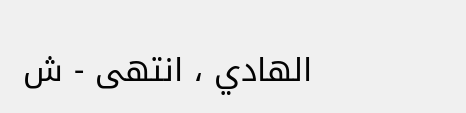الهادي ، انتهى - ش